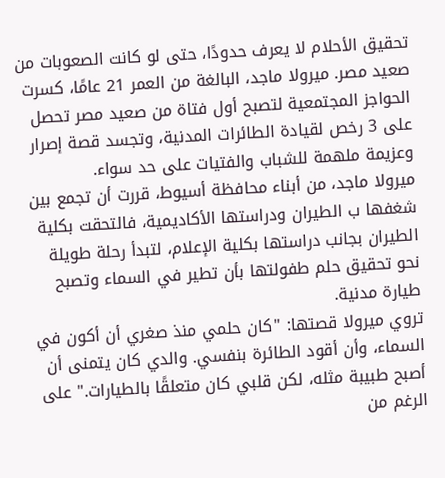تحقيق الأحلام لا يعرف حدودًا، حتى لو كانت الصعوبات من صعيد مصر. ميرولا ماجد، البالغة من العمر 21 عامًا، كسرت الحواجز المجتمعية لتصبح أول فتاة من صعيد مصر تحصل على 3 رخص لقيادة الطائرات المدنية، وتجسد قصة إصرار وعزيمة ملهمة للشباب والفتيات على حد سواء.
ميرولا ماجد، من أبناء محافظة أسيوط، قررت أن تجمع بين شغفها ب الطيران ودراستها الأكاديمية، فالتحقت بكلية الطيران بجانب دراستها بكلية الإعلام، لتبدأ رحلة طويلة نحو تحقيق حلم طفولتها بأن تطير في السماء وتصبح طيارة مدنية.
تروي ميرولا قصتها: "كان حلمي منذ صغري أن أكون في السماء، وأن أقود الطائرة بنفسي. والدي كان يتمنى أن أصبح طبيبة مثله، لكن قلبي كان متعلقًا بالطيارات." على الرغم من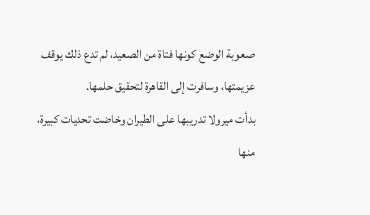صعوبة الوضع كونها فتاة من الصعيد، لم تدع ذلك يوقف عزيمتها، وسافرت إلى القاهرة لتحقيق حلمها.
بدأت ميرولا تدريبها على الطيران وخاضت تحديات كبيرة، منها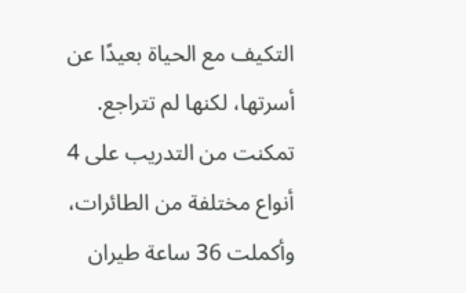التكيف مع الحياة بعيدًا عن أسرتها، لكنها لم تتراجع. تمكنت من التدريب على 4 أنواع مختلفة من الطائرات، وأكملت 36 ساعة طيران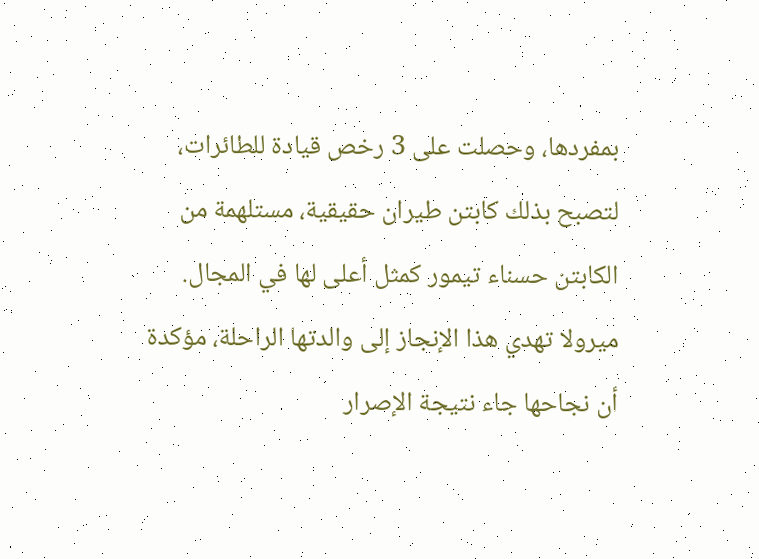بمفردها، وحصلت على 3 رخص قيادة للطائرات، لتصبح بذلك كابتن طيران حقيقية، مستلهمة من الكابتن حسناء تيمور كمثل أعلى لها في المجال.
ميرولا تهدي هذا الإنجاز إلى والدتها الراحلة، مؤكدة أن نجاحها جاء نتيجة الإصرار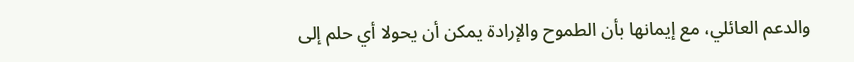والدعم العائلي، مع إيمانها بأن الطموح والإرادة يمكن أن يحولا أي حلم إلى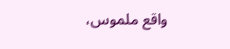واقع ملموس،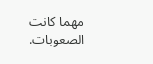مهما كانت الصعوبات.